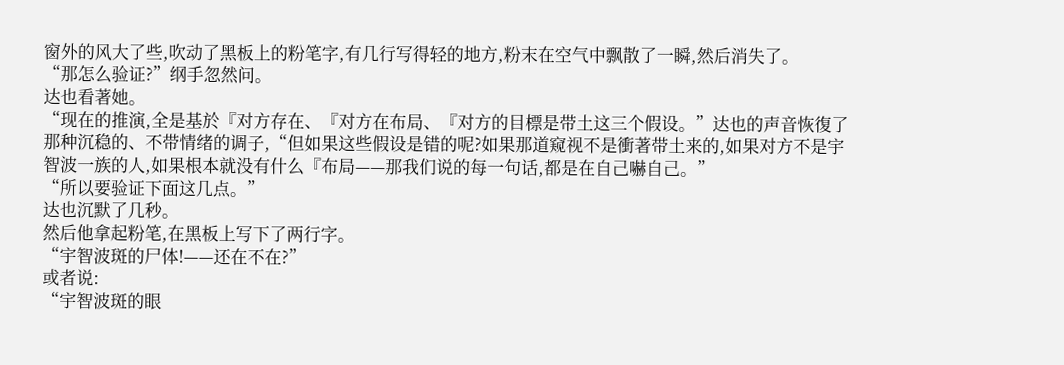窗外的风大了些,吹动了黑板上的粉笔字,有几行写得轻的地方,粉末在空气中飘散了一瞬,然后消失了。
“那怎么验证?”纲手忽然问。
达也看著她。
“现在的推演,全是基於『对方存在、『对方在布局、『对方的目標是带土这三个假设。”达也的声音恢復了那种沉稳的、不带情绪的调子,“但如果这些假设是错的呢?如果那道窥视不是衝著带土来的,如果对方不是宇智波一族的人,如果根本就没有什么『布局——那我们说的每一句话,都是在自己嚇自己。”
“所以要验证下面这几点。”
达也沉默了几秒。
然后他拿起粉笔,在黑板上写下了两行字。
“宇智波斑的尸体!——还在不在?”
或者说:
“宇智波斑的眼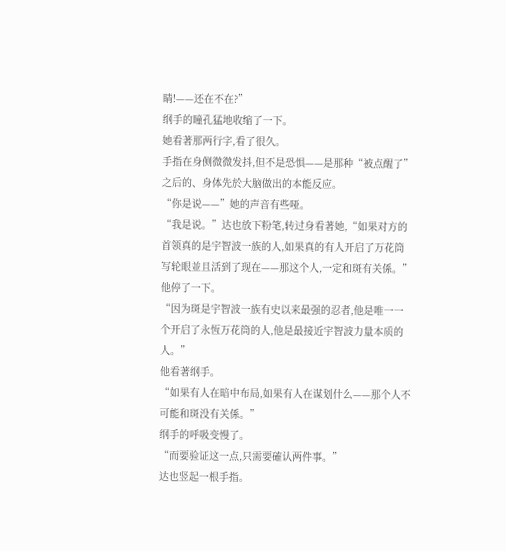睛!——还在不在?”
纲手的瞳孔猛地收缩了一下。
她看著那两行字,看了很久。
手指在身侧微微发抖,但不是恐惧——是那种“被点醒了”之后的、身体先於大脑做出的本能反应。
“你是说——”她的声音有些哑。
“我是说。”达也放下粉笔,转过身看著她,“如果对方的首领真的是宇智波一族的人,如果真的有人开启了万花筒写轮眼並且活到了现在——那这个人,一定和斑有关係。”
他停了一下。
“因为斑是宇智波一族有史以来最强的忍者,他是唯一一个开启了永恆万花筒的人,他是最接近宇智波力量本质的人。”
他看著纲手。
“如果有人在暗中布局,如果有人在谋划什么——那个人不可能和斑没有关係。”
纲手的呼吸变慢了。
“而要验证这一点,只需要確认两件事。”
达也竖起一根手指。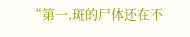“第一,斑的尸体还在不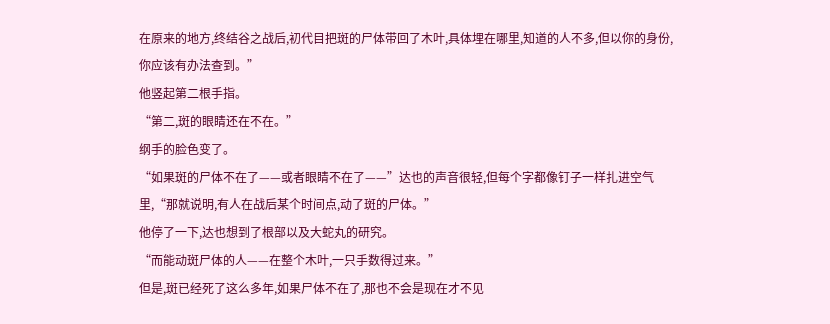在原来的地方,终结谷之战后,初代目把斑的尸体带回了木叶,具体埋在哪里,知道的人不多,但以你的身份,你应该有办法查到。”
他竖起第二根手指。
“第二,斑的眼睛还在不在。”
纲手的脸色变了。
“如果斑的尸体不在了——或者眼睛不在了——”达也的声音很轻,但每个字都像钉子一样扎进空气里,“那就说明,有人在战后某个时间点,动了斑的尸体。”
他停了一下,达也想到了根部以及大蛇丸的研究。
“而能动斑尸体的人——在整个木叶,一只手数得过来。”
但是,斑已经死了这么多年,如果尸体不在了,那也不会是现在才不见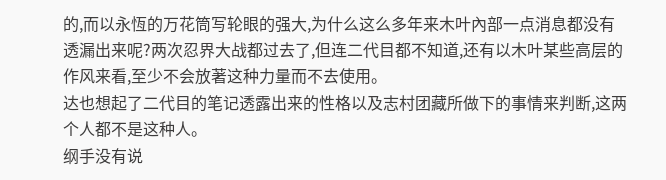的,而以永恆的万花筒写轮眼的强大,为什么这么多年来木叶內部一点消息都没有透漏出来呢?两次忍界大战都过去了,但连二代目都不知道,还有以木叶某些高层的作风来看,至少不会放著这种力量而不去使用。
达也想起了二代目的笔记透露出来的性格以及志村团藏所做下的事情来判断,这两个人都不是这种人。
纲手没有说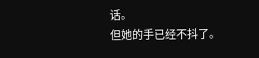话。
但她的手已经不抖了。